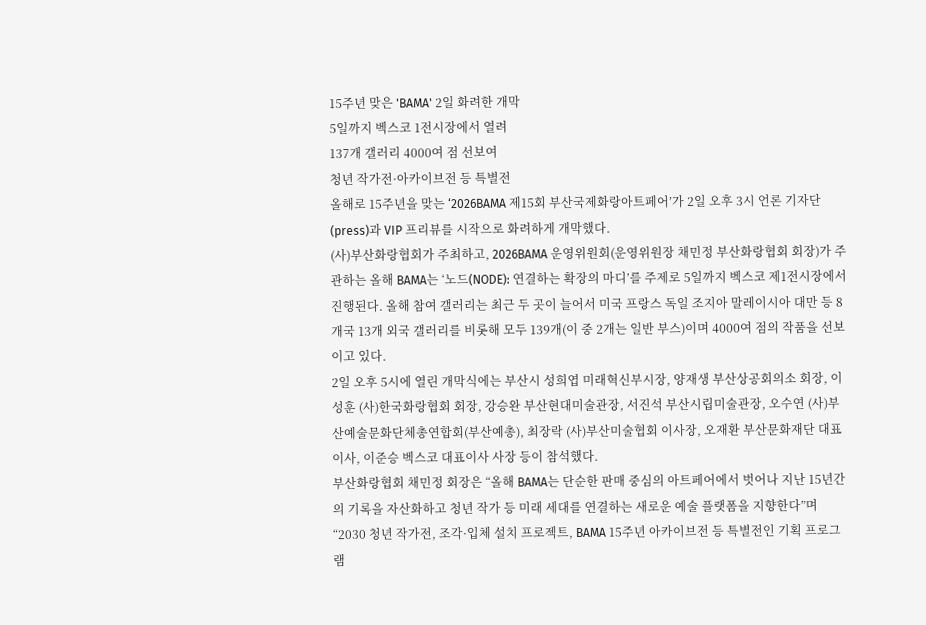15주년 맞은 'BAMA' 2일 화려한 개막
5일까지 벡스코 1전시장에서 열려
137개 갤러리 4000여 점 선보여
청년 작가전·아카이브전 등 특별전
올해로 15주년을 맞는 ‘2026BAMA 제15회 부산국제화랑아트페어’가 2일 오후 3시 언론 기자단(press)과 VIP 프리뷰를 시작으로 화려하게 개막했다.
(사)부산화랑협회가 주최하고, 2026BAMA 운영위원회(운영위원장 채민정 부산화랑협회 회장)가 주관하는 올해 BAMA는 ‘노드(NODE): 연결하는 확장의 마디’를 주제로 5일까지 벡스코 제1전시장에서 진행된다. 올해 참여 갤러리는 최근 두 곳이 늘어서 미국 프랑스 독일 조지아 말레이시아 대만 등 8개국 13개 외국 갤러리를 비롯해 모두 139개(이 중 2개는 일반 부스)이며 4000여 점의 작품을 선보이고 있다.
2일 오후 5시에 열린 개막식에는 부산시 성희엽 미래혁신부시장, 양재생 부산상공회의소 회장, 이성훈 (사)한국화랑협회 회장, 강승완 부산현대미술관장, 서진석 부산시립미술관장, 오수연 (사)부산예술문화단체총연합회(부산예총), 최장락 (사)부산미술협회 이사장, 오재환 부산문화재단 대표이사, 이준승 벡스코 대표이사 사장 등이 참석했다.
부산화랑협회 채민정 회장은 “올해 BAMA는 단순한 판매 중심의 아트페어에서 벗어나 지난 15년간의 기록을 자산화하고 청년 작가 등 미래 세대를 연결하는 새로운 예술 플랫폼을 지향한다”며 “2030 청년 작가전, 조각·입체 설치 프로젝트, BAMA 15주년 아카이브전 등 특별전인 기획 프로그램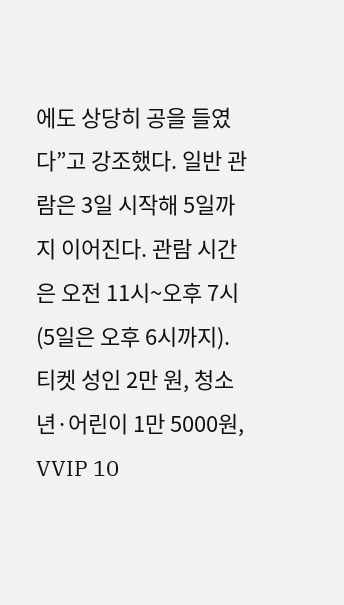에도 상당히 공을 들였다”고 강조했다. 일반 관람은 3일 시작해 5일까지 이어진다. 관람 시간은 오전 11시~오후 7시(5일은 오후 6시까지). 티켓 성인 2만 원, 청소년·어린이 1만 5000원, VVIP 10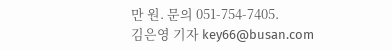만 원. 문의 051-754-7405.
김은영 기자 key66@busan.com